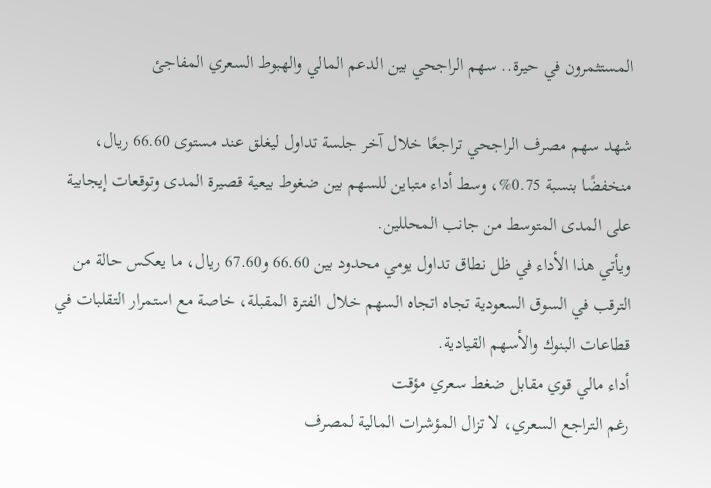المستثمرون في حيرة.. سهم الراجحي بين الدعم المالي والهبوط السعري المفاجئ

شهد سهم مصرف الراجحي تراجعًا خلال آخر جلسة تداول ليغلق عند مستوى 66.60 ريال، منخفضًا بنسبة 0.75%، وسط أداء متباين للسهم بين ضغوط بيعية قصيرة المدى وتوقعات إيجابية على المدى المتوسط من جانب المحللين.
ويأتي هذا الأداء في ظل نطاق تداول يومي محدود بين 66.60 و67.60 ريال، ما يعكس حالة من الترقب في السوق السعودية تجاه اتجاه السهم خلال الفترة المقبلة، خاصة مع استمرار التقلبات في قطاعات البنوك والأسهم القيادية.
أداء مالي قوي مقابل ضغط سعري مؤقت
رغم التراجع السعري، لا تزال المؤشرات المالية لمصرف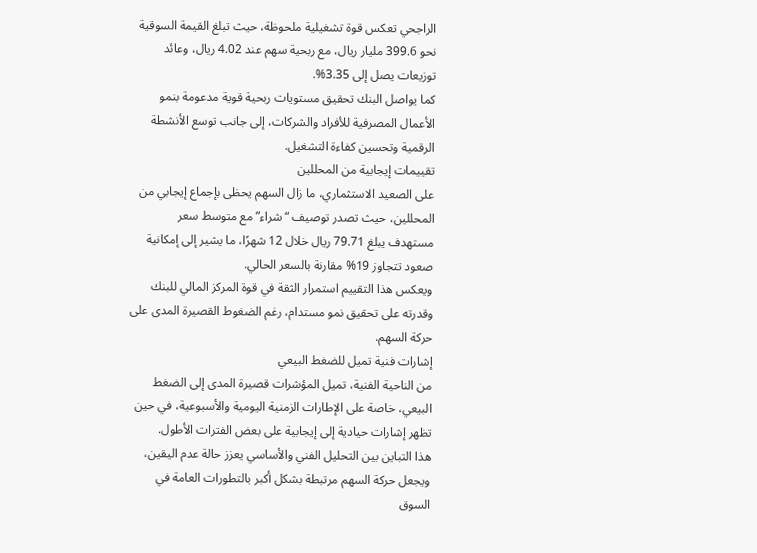الراجحي تعكس قوة تشغيلية ملحوظة، حيث تبلغ القيمة السوقية نحو 399.6 مليار ريال، مع ربحية سهم عند 4.02 ريال، وعائد توزيعات يصل إلى 3.35%.
كما يواصل البنك تحقيق مستويات ربحية قوية مدعومة بنمو الأعمال المصرفية للأفراد والشركات، إلى جانب توسع الأنشطة الرقمية وتحسين كفاءة التشغيل.
تقييمات إيجابية من المحللين
على الصعيد الاستثماري، ما زال السهم يحظى بإجماع إيجابي من المحللين، حيث تصدر توصيف “شراء” مع متوسط سعر مستهدف يبلغ 79.71 ريال خلال 12 شهرًا، ما يشير إلى إمكانية صعود تتجاوز 19% مقارنة بالسعر الحالي.
ويعكس هذا التقييم استمرار الثقة في قوة المركز المالي للبنك وقدرته على تحقيق نمو مستدام، رغم الضغوط القصيرة المدى على حركة السهم.
إشارات فنية تميل للضغط البيعي
من الناحية الفنية، تميل المؤشرات قصيرة المدى إلى الضغط البيعي، خاصة على الإطارات الزمنية اليومية والأسبوعية، في حين تظهر إشارات حيادية إلى إيجابية على بعض الفترات الأطول.
هذا التباين بين التحليل الفني والأساسي يعزز حالة عدم اليقين، ويجعل حركة السهم مرتبطة بشكل أكبر بالتطورات العامة في السوق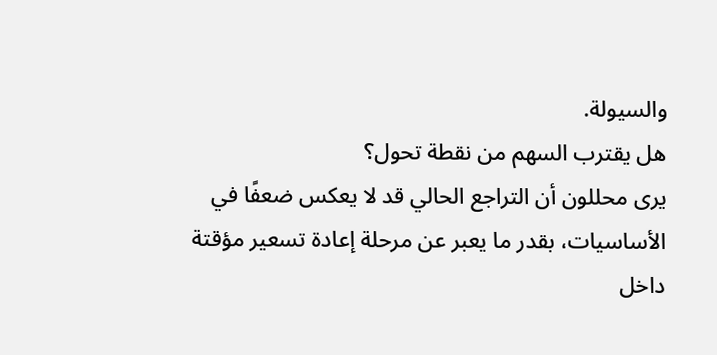والسيولة.
هل يقترب السهم من نقطة تحول؟
يرى محللون أن التراجع الحالي قد لا يعكس ضعفًا في الأساسيات، بقدر ما يعبر عن مرحلة إعادة تسعير مؤقتة داخل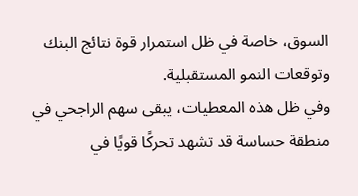السوق، خاصة في ظل استمرار قوة نتائج البنك وتوقعات النمو المستقبلية.
وفي ظل هذه المعطيات، يبقى سهم الراجحي في منطقة حساسة قد تشهد تحركًا قويًا في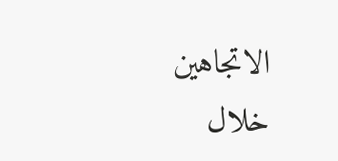الاتجاهين خلال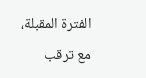الفترة المقبلة، مع ترقب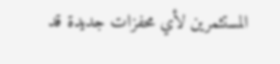المستثمرين لأي محفزات جديدة قد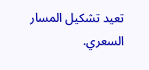تعيد تشكيل المسار السعري.